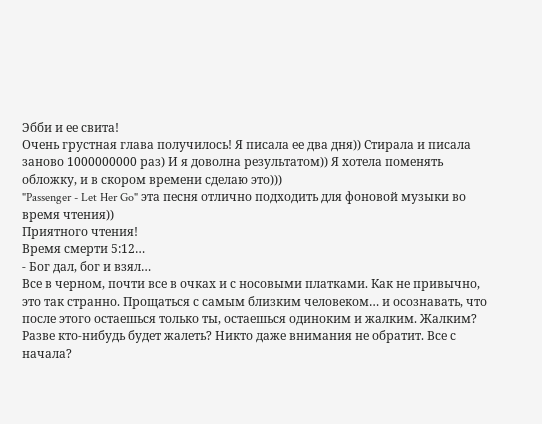Эбби и ее свита!
Очень грустная глава получилось! Я писала ее два дня)) Стирала и писала заново 1000000000 раз) И я доволна результатом)) Я хотела поменять обложку, и в скором времени сделаю это)))
"Passenger - Let Her Go" эта песня отлично подходить для фоновой музыки во время чтения))
Приятного чтения!
Время смерти 5:12…
- Бог дал, бог и взял…
Все в черном, почти все в очках и с носовыми платками. Как не привычно, это так странно. Прощаться с самым близким человеком… и осознавать, что после этого остаешься только ты, остаешься одиноким и жалким. Жалким? Разве кто-нибудь будет жалеть? Никто даже внимания не обратит. Все с начала?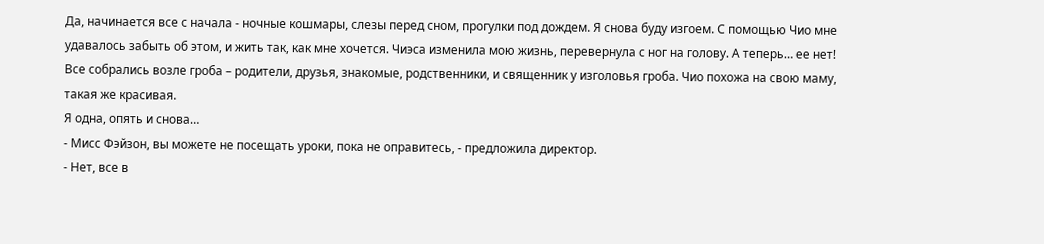Да, начинается все с начала - ночные кошмары, слезы перед сном, прогулки под дождем. Я снова буду изгоем. С помощью Чио мне удавалось забыть об этом, и жить так, как мне хочется. Чиэса изменила мою жизнь, перевернула с ног на голову. А теперь… ее нет!
Все собрались возле гроба – родители, друзья, знакомые, родственники, и священник у изголовья гроба. Чио похожа на свою маму, такая же красивая.
Я одна, опять и снова…
- Мисс Фэйзон, вы можете не посещать уроки, пока не оправитесь, - предложила директор.
- Нет, все в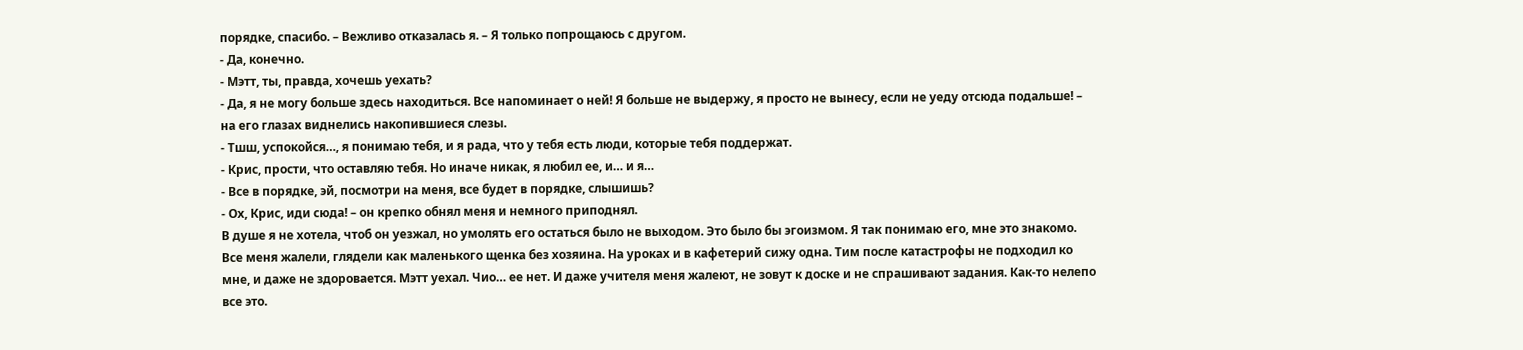порядке, спасибо. – Вежливо отказалась я. – Я только попрощаюсь с другом.
- Да, конечно.
- Мэтт, ты, правда, хочешь уехать?
- Да, я не могу больше здесь находиться. Все напоминает о ней! Я больше не выдержу, я просто не вынесу, если не уеду отсюда подальше! – на его глазах виднелись накопившиеся слезы.
- Тшш, успокойся…, я понимаю тебя, и я рада, что у тебя есть люди, которые тебя поддержат.
- Крис, прости, что оставляю тебя. Но иначе никак, я любил ее, и… и я…
- Все в порядке, эй, посмотри на меня, все будет в порядке, слышишь?
- Ох, Крис, иди сюда! – он крепко обнял меня и немного приподнял.
В душе я не хотела, чтоб он уезжал, но умолять его остаться было не выходом. Это было бы эгоизмом. Я так понимаю его, мне это знакомо.
Все меня жалели, глядели как маленького щенка без хозяина. На уроках и в кафетерий сижу одна. Тим после катастрофы не подходил ко мне, и даже не здоровается. Мэтт уехал. Чио… ее нет. И даже учителя меня жалеют, не зовут к доске и не спрашивают задания. Как-то нелепо все это.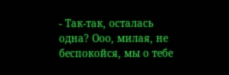- Так-так, осталась одна? Ооо, милая, не беспокойся, мы о тебе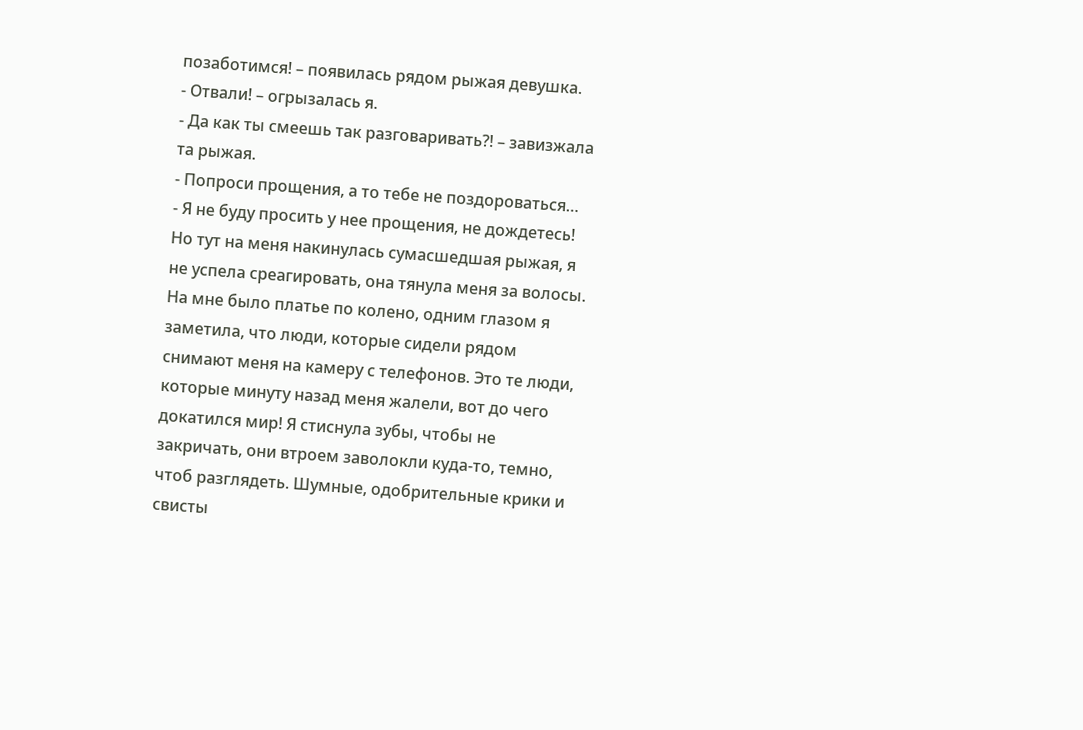позаботимся! – появилась рядом рыжая девушка.
- Отвали! – огрызалась я.
- Да как ты смеешь так разговаривать?! – завизжала та рыжая.
- Попроси прощения, а то тебе не поздороваться…
- Я не буду просить у нее прощения, не дождетесь!
Но тут на меня накинулась сумасшедшая рыжая, я не успела среагировать, она тянула меня за волосы. На мне было платье по колено, одним глазом я заметила, что люди, которые сидели рядом снимают меня на камеру с телефонов. Это те люди, которые минуту назад меня жалели, вот до чего докатился мир! Я стиснула зубы, чтобы не закричать, они втроем заволокли куда-то, темно, чтоб разглядеть. Шумные, одобрительные крики и свисты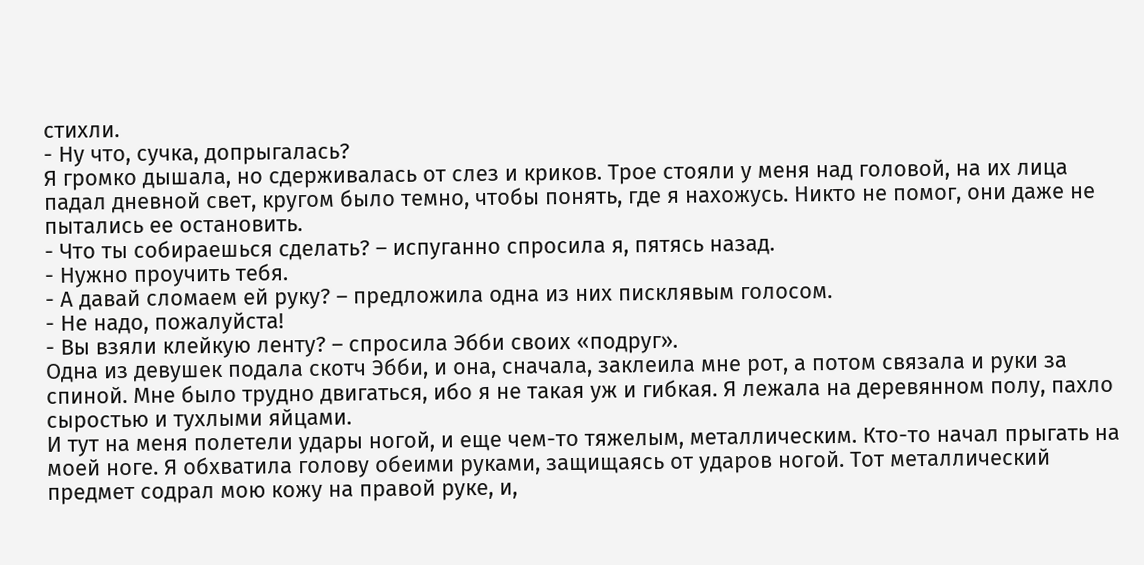стихли.
- Ну что, сучка, допрыгалась?
Я громко дышала, но сдерживалась от слез и криков. Трое стояли у меня над головой, на их лица падал дневной свет, кругом было темно, чтобы понять, где я нахожусь. Никто не помог, они даже не пытались ее остановить.
- Что ты собираешься сделать? – испуганно спросила я, пятясь назад.
- Нужно проучить тебя.
- А давай сломаем ей руку? – предложила одна из них писклявым голосом.
- Не надо, пожалуйста!
- Вы взяли клейкую ленту? – спросила Эбби своих «подруг».
Одна из девушек подала скотч Эбби, и она, сначала, заклеила мне рот, а потом связала и руки за спиной. Мне было трудно двигаться, ибо я не такая уж и гибкая. Я лежала на деревянном полу, пахло сыростью и тухлыми яйцами.
И тут на меня полетели удары ногой, и еще чем-то тяжелым, металлическим. Кто-то начал прыгать на моей ноге. Я обхватила голову обеими руками, защищаясь от ударов ногой. Тот металлический предмет содрал мою кожу на правой руке, и,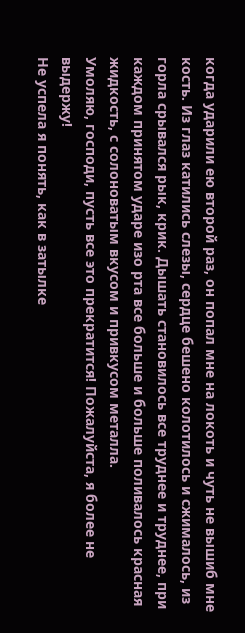когда ударили ею второй раз, он попал мне на локоть и чуть не вышиб мне кость. Из глаз катились слезы, сердце бешено колотилось и сжималось, из горла срывался рык, крик. Дышать становилось все труднее и труднее, при каждом принятом ударе изо рта все больше и больше поливалось красная жидкость, с солоноватым вкусом и привкусом металла.
Умоляю, господи, пусть все это прекратится! Пожалуйста, я более не выдержу!
Не успела я понять, как в затылке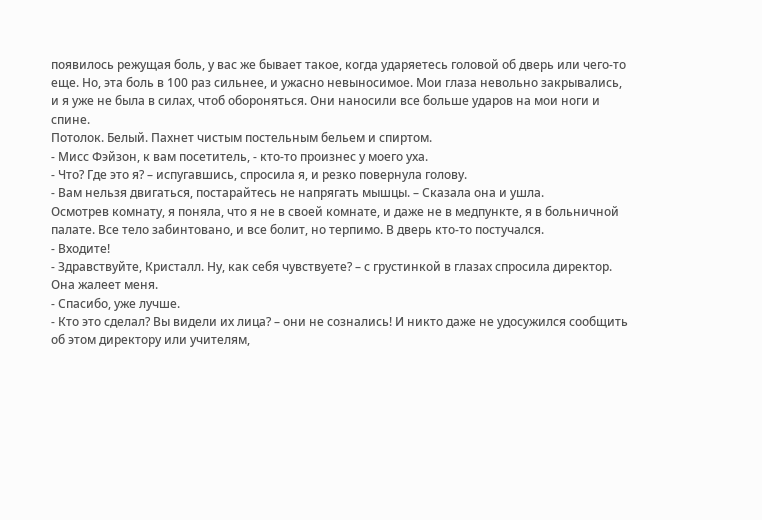появилось режущая боль, у вас же бывает такое, когда ударяетесь головой об дверь или чего-то еще. Но, эта боль в 100 раз сильнее, и ужасно невыносимое. Мои глаза невольно закрывались, и я уже не была в силах, чтоб обороняться. Они наносили все больше ударов на мои ноги и спине.
Потолок. Белый. Пахнет чистым постельным бельем и спиртом.
- Мисс Фэйзон, к вам посетитель, - кто-то произнес у моего уха.
- Что? Где это я? – испугавшись, спросила я, и резко повернула голову.
- Вам нельзя двигаться, постарайтесь не напрягать мышцы. – Сказала она и ушла.
Осмотрев комнату, я поняла, что я не в своей комнате, и даже не в медпункте, я в больничной палате. Все тело забинтовано, и все болит, но терпимо. В дверь кто-то постучался.
- Входите!
- Здравствуйте, Кристалл. Ну, как себя чувствуете? – с грустинкой в глазах спросила директор. Она жалеет меня.
- Спасибо, уже лучше.
- Кто это сделал? Вы видели их лица? – они не сознались! И никто даже не удосужился сообщить об этом директору или учителям,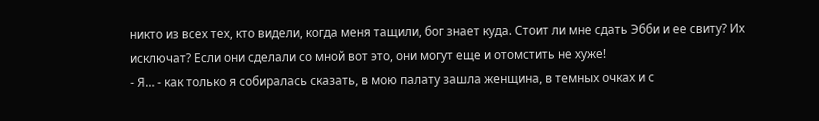никто из всех тех, кто видели, когда меня тащили, бог знает куда. Стоит ли мне сдать Эбби и ее свиту? Их исключат? Если они сделали со мной вот это, они могут еще и отомстить не хуже!
- Я… - как только я собиралась сказать, в мою палату зашла женщина, в темных очках и с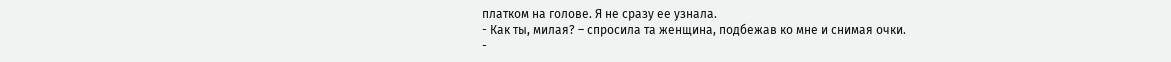платком на голове. Я не сразу ее узнала.
- Как ты, милая? – спросила та женщина, подбежав ко мне и снимая очки.
-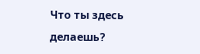Что ты здесь делаешь?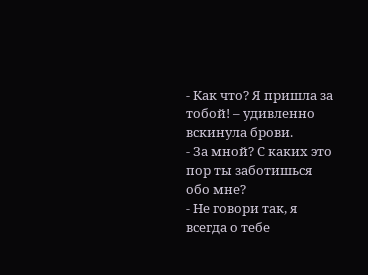- Как что? Я пришла за тобой! – удивленно вскинула брови.
- За мной? С каких это пор ты заботишься обо мне?
- Не говори так, я всегда о тебе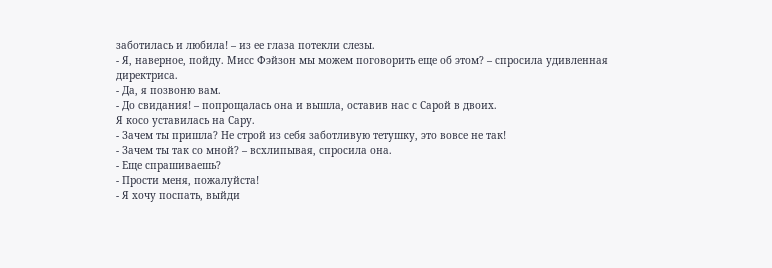заботилась и любила! – из ее глаза потекли слезы.
- Я, наверное, пойду. Мисс Фэйзон мы можем поговорить еще об этом? – спросила удивленная директриса.
- Да, я позвоню вам.
- До свидания! – попрощалась она и вышла, оставив нас с Сарой в двоих.
Я косо уставилась на Сару.
- Зачем ты пришла? Не строй из себя заботливую тетушку, это вовсе не так!
- Зачем ты так со мной? – всхлипывая, спросила она.
- Еще спрашиваешь?
- Прости меня, пожалуйста!
- Я хочу поспать, выйди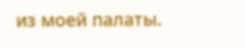из моей палаты.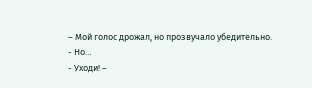– Мой голос дрожал, но прозвучало убедительно.
- Но…
- Уходи! –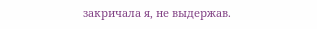закричала я, не выдержав.